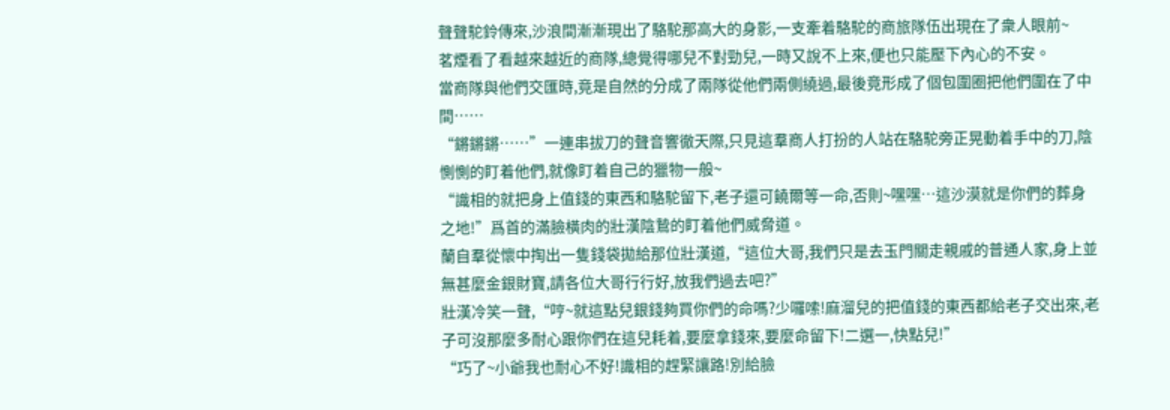聲聲駝鈴傳來,沙浪間漸漸現出了駱駝那高大的身影,一支牽着駱駝的商旅隊伍出現在了衆人眼前~
茗煙看了看越來越近的商隊,總覺得哪兒不對勁兒,一時又說不上來,便也只能壓下內心的不安。
當商隊與他們交匯時,竟是自然的分成了兩隊從他們兩側繞過,最後竟形成了個包圍圈把他們圍在了中間……
“鏘鏘鏘……”一連串拔刀的聲音響徹天際,只見這羣商人打扮的人站在駱駝旁正晃動着手中的刀,陰惻惻的盯着他們,就像盯着自己的獵物一般~
“識相的就把身上值錢的東西和駱駝留下,老子還可饒爾等一命,否則~嘿嘿…這沙漠就是你們的葬身之地!”爲首的滿臉橫肉的壯漢陰鷙的盯着他們威脅道。
蘭自羣從懷中掏出一隻錢袋拋給那位壯漢道,“這位大哥,我們只是去玉門關走親戚的普通人家,身上並無甚麼金銀財寶,請各位大哥行行好,放我們過去吧?”
壯漢冷笑一聲,“哼~就這點兒銀錢夠買你們的命嗎?少囉嗦!麻溜兒的把值錢的東西都給老子交出來,老子可沒那麼多耐心跟你們在這兒耗着,要麼拿錢來,要麼命留下!二選一,快點兒!”
“巧了~小爺我也耐心不好!識相的趕緊讓路!別給臉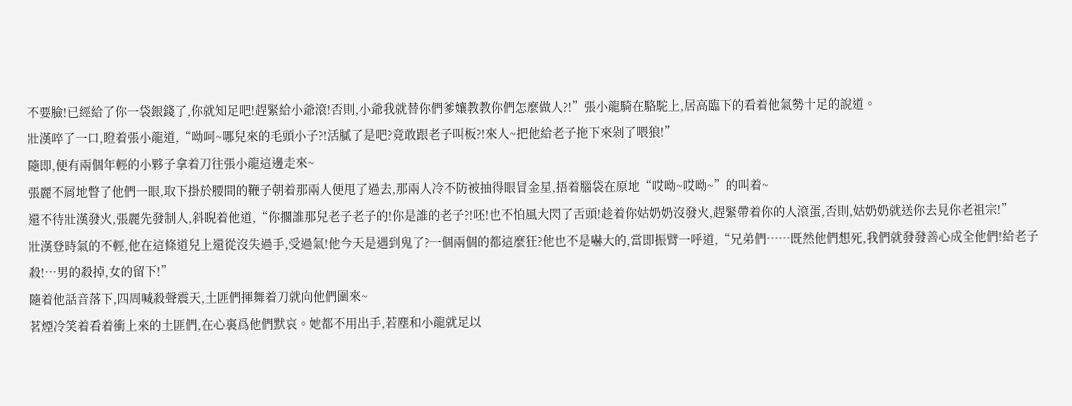不要臉!已經給了你一袋銀錢了,你就知足吧!趕緊給小爺滾!否則,小爺我就替你們爹孃教教你們怎麼做人?!”張小龍騎在駱駝上,居高臨下的看着他氣勢十足的說道。
壯漢啐了一口,瞪着張小龍道,“呦呵~哪兒來的毛頭小子?!活膩了是吧?竟敢跟老子叫板?!來人~把他給老子拖下來剁了喂狼!”
隨即,便有兩個年輕的小夥子拿着刀往張小龍這邊走來~
張麗不屑地瞥了他們一眼,取下掛於腰間的鞭子朝着那兩人便甩了過去,那兩人冷不防被抽得眼冒金星,捂着腦袋在原地“哎呦~哎呦~”的叫着~
還不待壯漢發火,張麗先發制人,斜睨着他道,“你擱誰那兒老子老子的!你是誰的老子?!呸!也不怕風大閃了舌頭!趁着你姑奶奶沒發火,趕緊帶着你的人滾蛋,否則,姑奶奶就送你去見你老祖宗!”
壯漢登時氣的不輕,他在這條道兒上還從沒失過手,受過氣!他今天是遇到鬼了?一個兩個的都這麼狂?他也不是嚇大的,當即振臂一呼道,“兄弟們……既然他們想死,我們就發發善心成全他們!給老子殺!…男的殺掉,女的留下!”
隨着他話音落下,四周喊殺聲震天,土匪們揮舞着刀就向他們圍來~
茗煙冷笑着看着衝上來的土匪們,在心裏爲他們默哀。她都不用出手,若塵和小龍就足以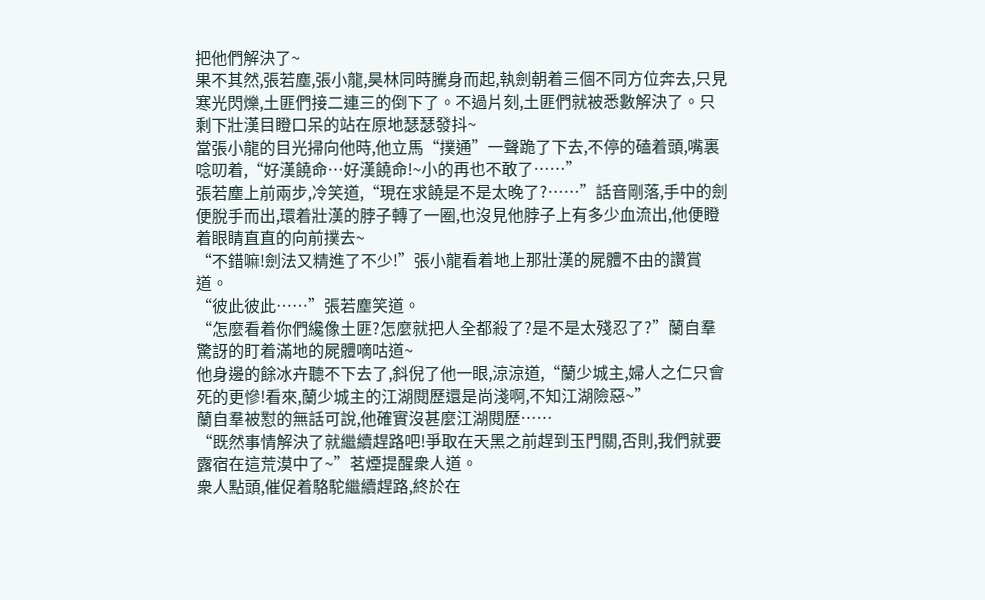把他們解決了~
果不其然,張若塵,張小龍,昊林同時騰身而起,執劍朝着三個不同方位奔去,只見寒光閃爍,土匪們接二連三的倒下了。不過片刻,土匪們就被悉數解決了。只剩下壯漢目瞪口呆的站在原地瑟瑟發抖~
當張小龍的目光掃向他時,他立馬“撲通”一聲跪了下去,不停的磕着頭,嘴裏唸叨着,“好漢饒命…好漢饒命!~小的再也不敢了……”
張若塵上前兩步,冷笑道,“現在求饒是不是太晚了?……”話音剛落,手中的劍便脫手而出,環着壯漢的脖子轉了一圈,也沒見他脖子上有多少血流出,他便瞪着眼睛直直的向前撲去~
“不錯嘛!劍法又精進了不少!”張小龍看着地上那壯漢的屍體不由的讚賞道。
“彼此彼此……”張若塵笑道。
“怎麼看着你們纔像土匪?怎麼就把人全都殺了?是不是太殘忍了?”蘭自羣驚訝的盯着滿地的屍體嘀咕道~
他身邊的餘冰卉聽不下去了,斜倪了他一眼,涼涼道,“蘭少城主,婦人之仁只會死的更慘!看來,蘭少城主的江湖閱歷還是尚淺啊,不知江湖險惡~”
蘭自羣被懟的無話可說,他確實沒甚麼江湖閱歷……
“既然事情解決了就繼續趕路吧!爭取在天黑之前趕到玉門關,否則,我們就要露宿在這荒漠中了~”茗煙提醒衆人道。
衆人點頭,催促着駱駝繼續趕路,終於在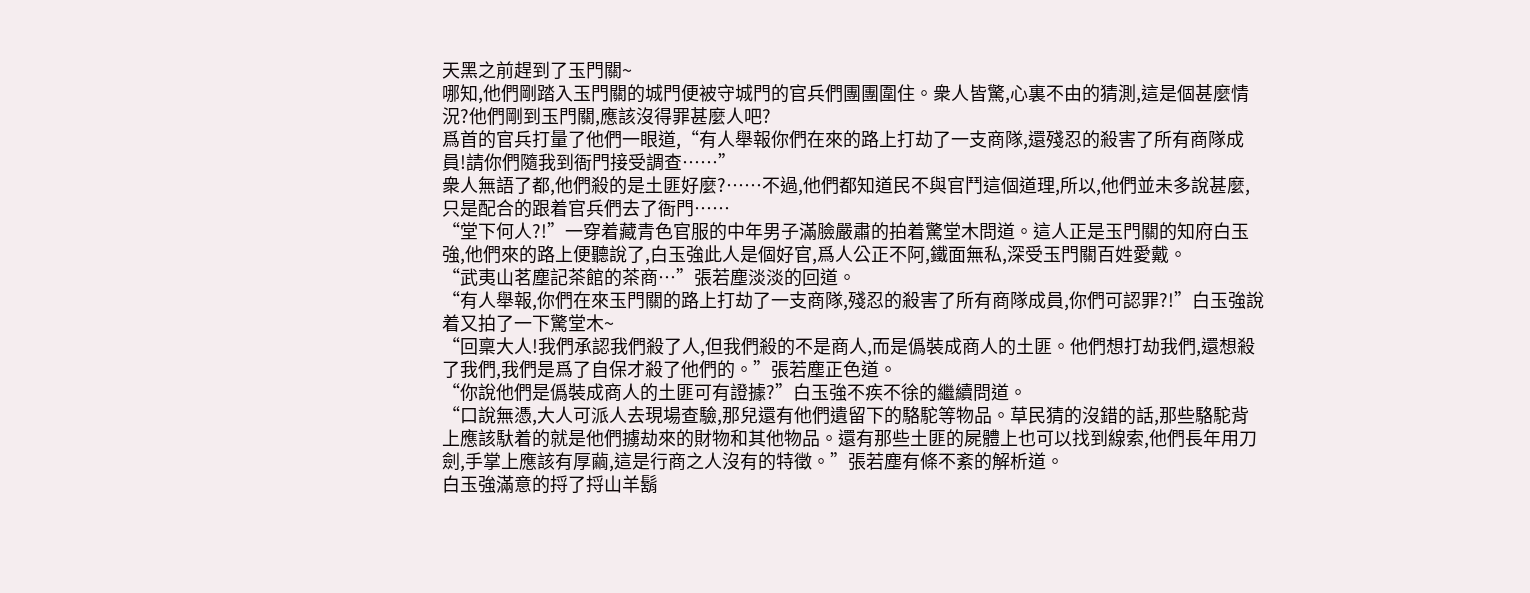天黑之前趕到了玉門關~
哪知,他們剛踏入玉門關的城門便被守城門的官兵們團團圍住。衆人皆驚,心裏不由的猜測,這是個甚麼情況?他們剛到玉門關,應該沒得罪甚麼人吧?
爲首的官兵打量了他們一眼道,“有人舉報你們在來的路上打劫了一支商隊,還殘忍的殺害了所有商隊成員!請你們隨我到衙門接受調查……”
衆人無語了都,他們殺的是土匪好麼?……不過,他們都知道民不與官鬥這個道理,所以,他們並未多說甚麼,只是配合的跟着官兵們去了衙門……
“堂下何人?!”一穿着藏青色官服的中年男子滿臉嚴肅的拍着驚堂木問道。這人正是玉門關的知府白玉強,他們來的路上便聽說了,白玉強此人是個好官,爲人公正不阿,鐵面無私,深受玉門關百姓愛戴。
“武夷山茗塵記茶館的茶商…”張若塵淡淡的回道。
“有人舉報,你們在來玉門關的路上打劫了一支商隊,殘忍的殺害了所有商隊成員,你們可認罪?!”白玉強說着又拍了一下驚堂木~
“回稟大人!我們承認我們殺了人,但我們殺的不是商人,而是僞裝成商人的土匪。他們想打劫我們,還想殺了我們,我們是爲了自保才殺了他們的。”張若塵正色道。
“你說他們是僞裝成商人的土匪可有證據?”白玉強不疾不徐的繼續問道。
“口說無憑,大人可派人去現場查驗,那兒還有他們遺留下的駱駝等物品。草民猜的沒錯的話,那些駱駝背上應該馱着的就是他們擄劫來的財物和其他物品。還有那些土匪的屍體上也可以找到線索,他們長年用刀劍,手掌上應該有厚繭,這是行商之人沒有的特徵。”張若塵有條不紊的解析道。
白玉強滿意的捋了捋山羊鬍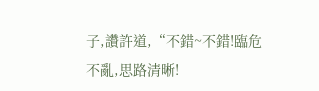子,讚許道,“不錯~不錯!臨危不亂,思路清晰!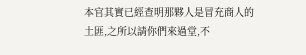本官其實已經查明那夥人是冒充商人的土匪,之所以請你們來過堂,不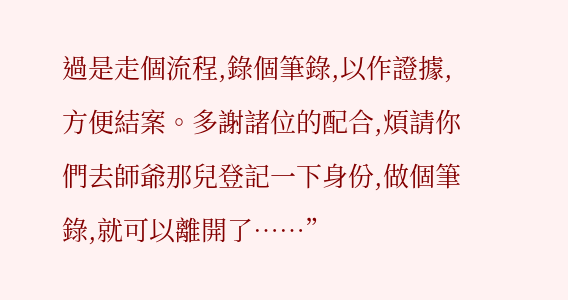過是走個流程,錄個筆錄,以作證據,方便結案。多謝諸位的配合,煩請你們去師爺那兒登記一下身份,做個筆錄,就可以離開了……”